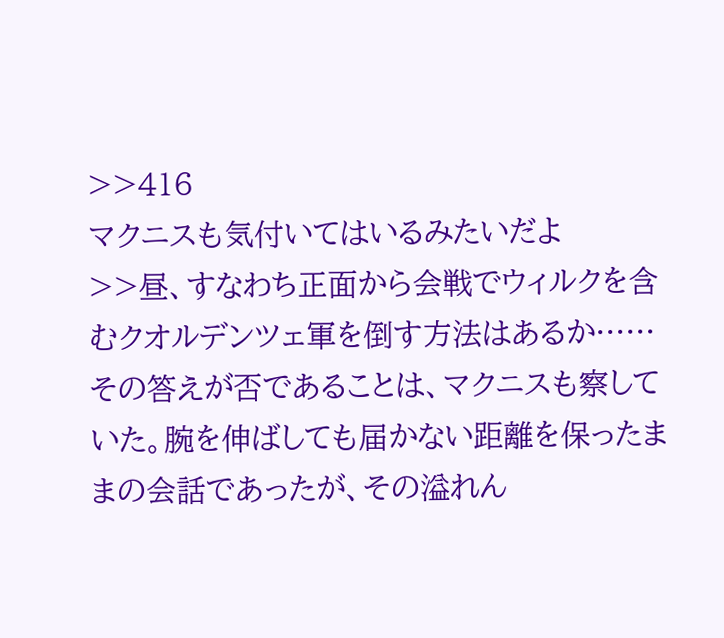>>416
マクニスも気付いてはいるみたいだよ
>>昼、すなわち正面から会戦でウィルクを含むクオルデンツェ軍を倒す方法はあるか……その答えが否であることは、マクニスも察していた。腕を伸ばしても届かない距離を保ったままの会話であったが、その溢れん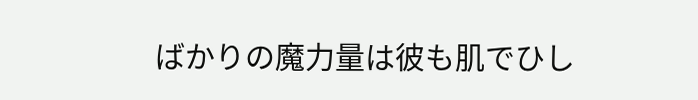ばかりの魔力量は彼も肌でひし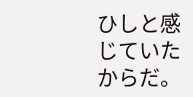ひしと感じていたからだ。